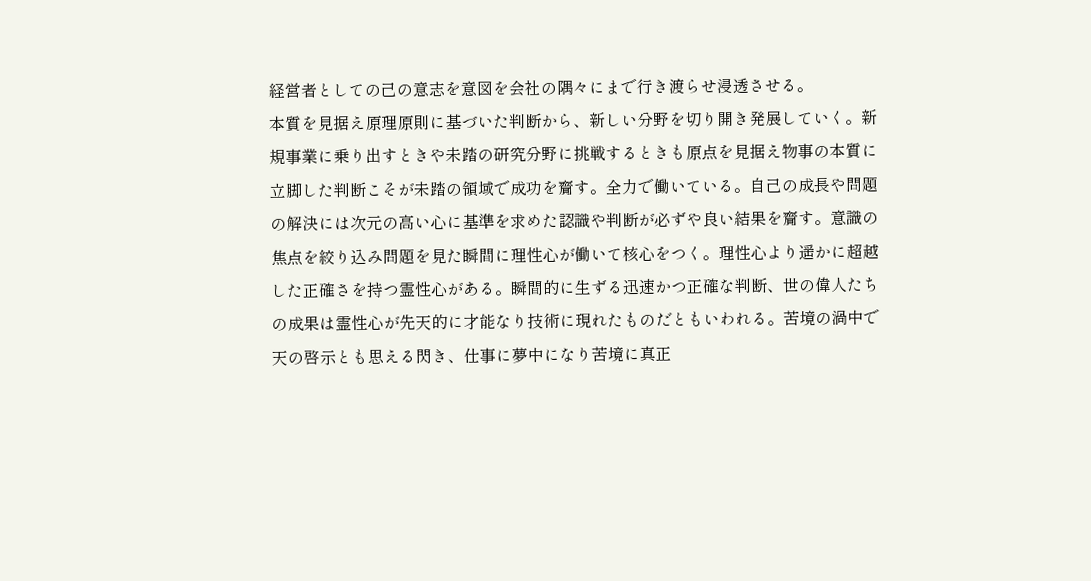経営者としての己の意志を意図を会社の隅々にまで行き渡らせ浸透させる。
本質を見据え原理原則に基づいた判断から、新しい分野を切り開き発展していく。新規事業に乗り出すときや未踏の研究分野に挑戦するときも原点を見据え物事の本質に立脚した判断こそが未踏の領域で成功を齎す。全力で働いている。自己の成長や問題の解決には次元の高い心に基準を求めた認識や判断が必ずや良い結果を齎す。意識の焦点を絞り込み問題を見た瞬間に理性心が働いて核心をつく。理性心より遥かに超越した正確さを持つ霊性心がある。瞬間的に生ずる迅速かつ正確な判断、世の偉人たちの成果は霊性心が先天的に才能なり技術に現れたものだともいわれる。苦境の渦中で天の啓示とも思える閃き、仕事に夢中になり苦境に真正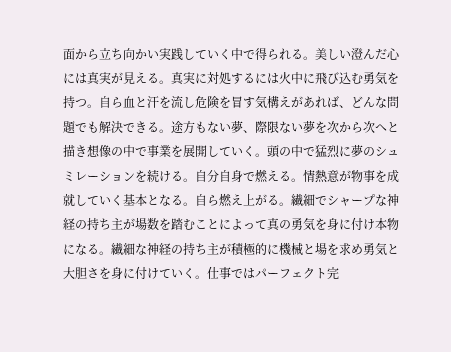面から立ち向かい実践していく中で得られる。美しい澄んだ心には真実が見える。真実に対処するには火中に飛び込む勇気を持つ。自ら血と汗を流し危険を冒す気構えがあれば、どんな問題でも解決できる。途方もない夢、際限ない夢を次から次へと描き想像の中で事業を展開していく。頭の中で猛烈に夢のシュミレーションを続ける。自分自身で燃える。情熱意が物事を成就していく基本となる。自ら燃え上がる。繊細でシャープな神経の持ち主が場数を踏むことによって真の勇気を身に付け本物になる。繊細な神経の持ち主が積極的に機械と場を求め勇気と大胆さを身に付けていく。仕事ではパーフェクト完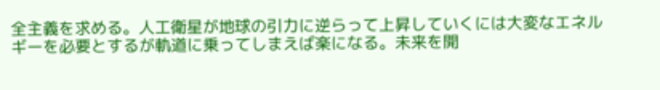全主義を求める。人工衛星が地球の引力に逆らって上昇していくには大変なエネルギーを必要とするが軌道に乗ってしまえば楽になる。未来を開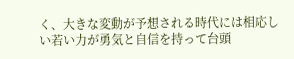く、大きな変動が予想される時代には相応しい若い力が勇気と自信を持って台頭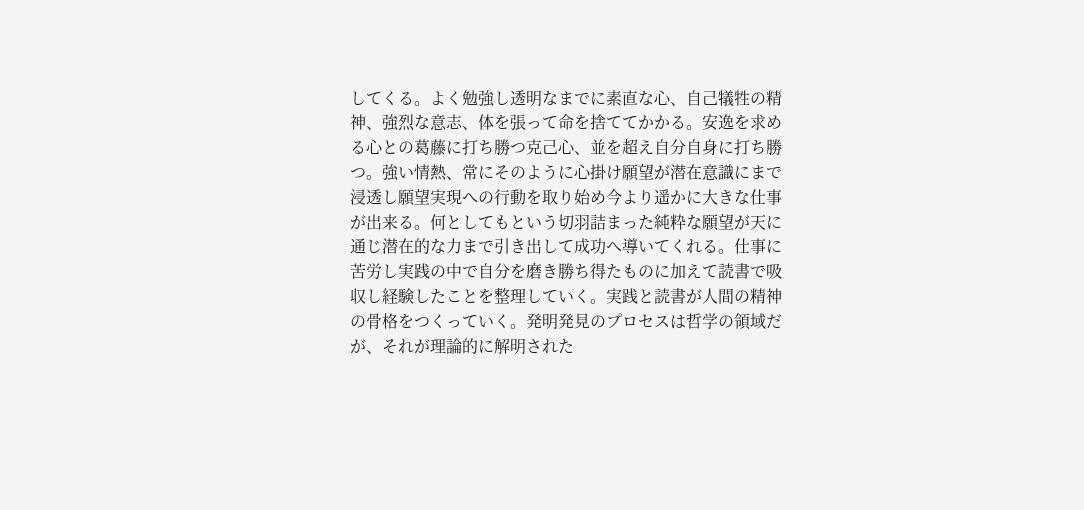してくる。よく勉強し透明なまでに素直な心、自己犠牲の精神、強烈な意志、体を張って命を捨ててかかる。安逸を求める心との葛藤に打ち勝つ克己心、並を超え自分自身に打ち勝つ。強い情熱、常にそのように心掛け願望が潜在意識にまで浸透し願望実現への行動を取り始め今より遥かに大きな仕事が出来る。何としてもという切羽詰まった純粋な願望が天に通じ潜在的な力まで引き出して成功へ導いてくれる。仕事に苦労し実践の中で自分を磨き勝ち得たものに加えて読書で吸収し経験したことを整理していく。実践と読書が人間の精神の骨格をつくっていく。発明発見のプロセスは哲学の領域だが、それが理論的に解明された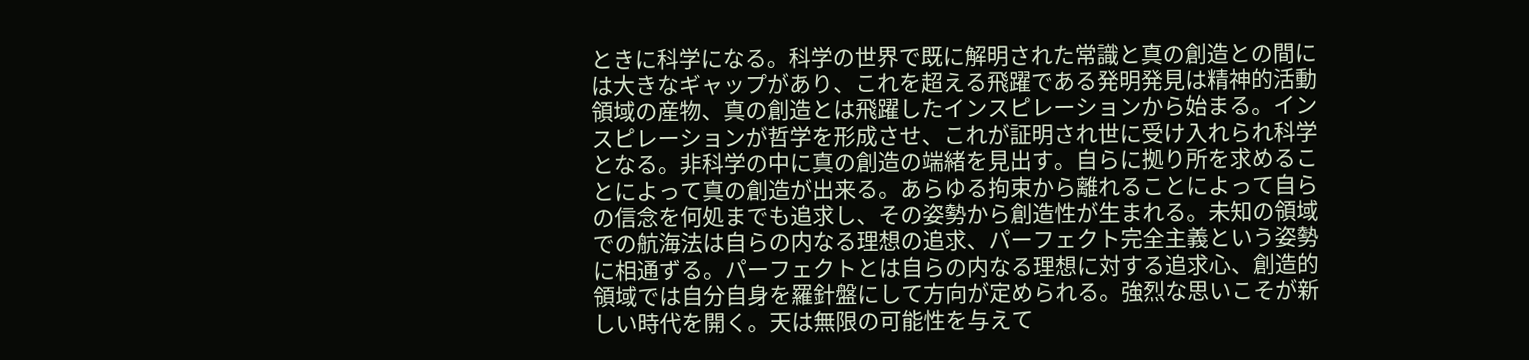ときに科学になる。科学の世界で既に解明された常識と真の創造との間には大きなギャップがあり、これを超える飛躍である発明発見は精神的活動領域の産物、真の創造とは飛躍したインスピレーションから始まる。インスピレーションが哲学を形成させ、これが証明され世に受け入れられ科学となる。非科学の中に真の創造の端緒を見出す。自らに拠り所を求めることによって真の創造が出来る。あらゆる拘束から離れることによって自らの信念を何処までも追求し、その姿勢から創造性が生まれる。未知の領域での航海法は自らの内なる理想の追求、パーフェクト完全主義という姿勢に相通ずる。パーフェクトとは自らの内なる理想に対する追求心、創造的領域では自分自身を羅針盤にして方向が定められる。強烈な思いこそが新しい時代を開く。天は無限の可能性を与えて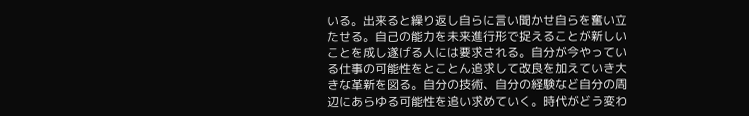いる。出来ると繰り返し自らに言い聞かせ自らを奮い立たせる。自己の能力を未来進行形で捉えることが新しいことを成し遂げる人には要求される。自分が今やっている仕事の可能性をとことん追求して改良を加えていき大きな革新を図る。自分の技術、自分の経験など自分の周辺にあらゆる可能性を追い求めていく。時代がどう変わ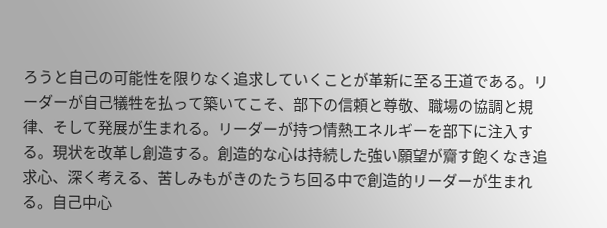ろうと自己の可能性を限りなく追求していくことが革新に至る王道である。リーダーが自己犠牲を払って築いてこそ、部下の信頼と尊敬、職場の協調と規律、そして発展が生まれる。リーダーが持つ情熱エネルギーを部下に注入する。現状を改革し創造する。創造的な心は持続した強い願望が齎す飽くなき追求心、深く考える、苦しみもがきのたうち回る中で創造的リーダーが生まれる。自己中心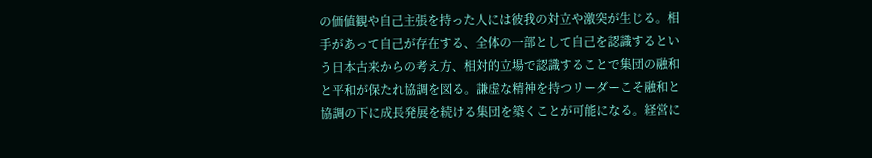の価値観や自己主張を持った人には彼我の対立や激突が生じる。相手があって自己が存在する、全体の一部として自己を認識するという日本古来からの考え方、相対的立場で認識することで集団の融和と平和が保たれ協調を図る。謙虚な精神を持つリーダーこそ融和と協調の下に成長発展を続ける集団を築くことが可能になる。経営に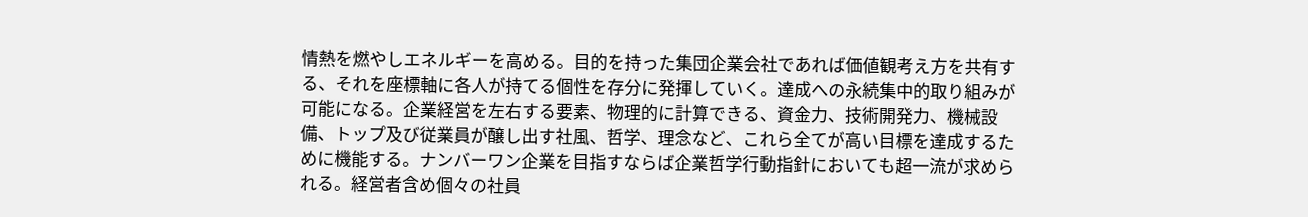情熱を燃やしエネルギーを高める。目的を持った集団企業会社であれば価値観考え方を共有する、それを座標軸に各人が持てる個性を存分に発揮していく。達成への永続集中的取り組みが可能になる。企業経営を左右する要素、物理的に計算できる、資金力、技術開発力、機械設備、トップ及び従業員が醸し出す社風、哲学、理念など、これら全てが高い目標を達成するために機能する。ナンバーワン企業を目指すならば企業哲学行動指針においても超一流が求められる。経営者含め個々の社員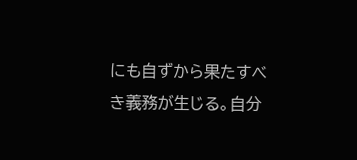にも自ずから果たすべき義務が生じる。自分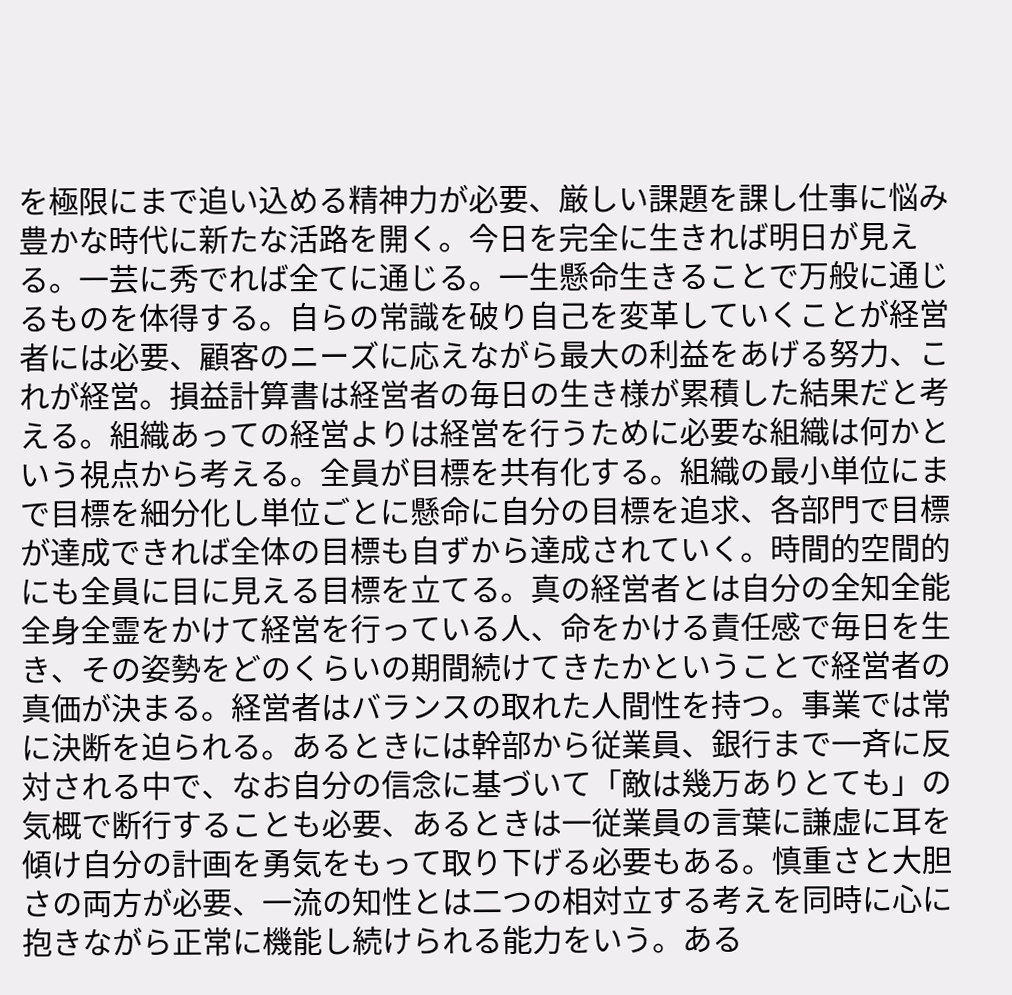を極限にまで追い込める精神力が必要、厳しい課題を課し仕事に悩み豊かな時代に新たな活路を開く。今日を完全に生きれば明日が見える。一芸に秀でれば全てに通じる。一生懸命生きることで万般に通じるものを体得する。自らの常識を破り自己を変革していくことが経営者には必要、顧客のニーズに応えながら最大の利益をあげる努力、これが経営。損益計算書は経営者の毎日の生き様が累積した結果だと考える。組織あっての経営よりは経営を行うために必要な組織は何かという視点から考える。全員が目標を共有化する。組織の最小単位にまで目標を細分化し単位ごとに懸命に自分の目標を追求、各部門で目標が達成できれば全体の目標も自ずから達成されていく。時間的空間的にも全員に目に見える目標を立てる。真の経営者とは自分の全知全能全身全霊をかけて経営を行っている人、命をかける責任感で毎日を生き、その姿勢をどのくらいの期間続けてきたかということで経営者の真価が決まる。経営者はバランスの取れた人間性を持つ。事業では常に決断を迫られる。あるときには幹部から従業員、銀行まで一斉に反対される中で、なお自分の信念に基づいて「敵は幾万ありとても」の気概で断行することも必要、あるときは一従業員の言葉に謙虚に耳を傾け自分の計画を勇気をもって取り下げる必要もある。慎重さと大胆さの両方が必要、一流の知性とは二つの相対立する考えを同時に心に抱きながら正常に機能し続けられる能力をいう。ある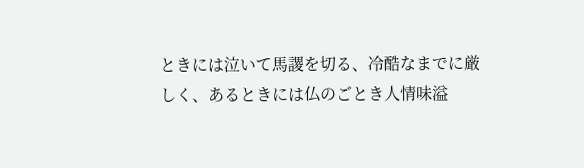ときには泣いて馬謖を切る、冷酷なまでに厳しく、あるときには仏のごとき人情味溢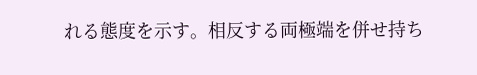れる態度を示す。相反する両極端を併せ持ち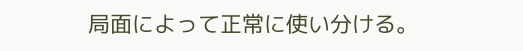局面によって正常に使い分ける。